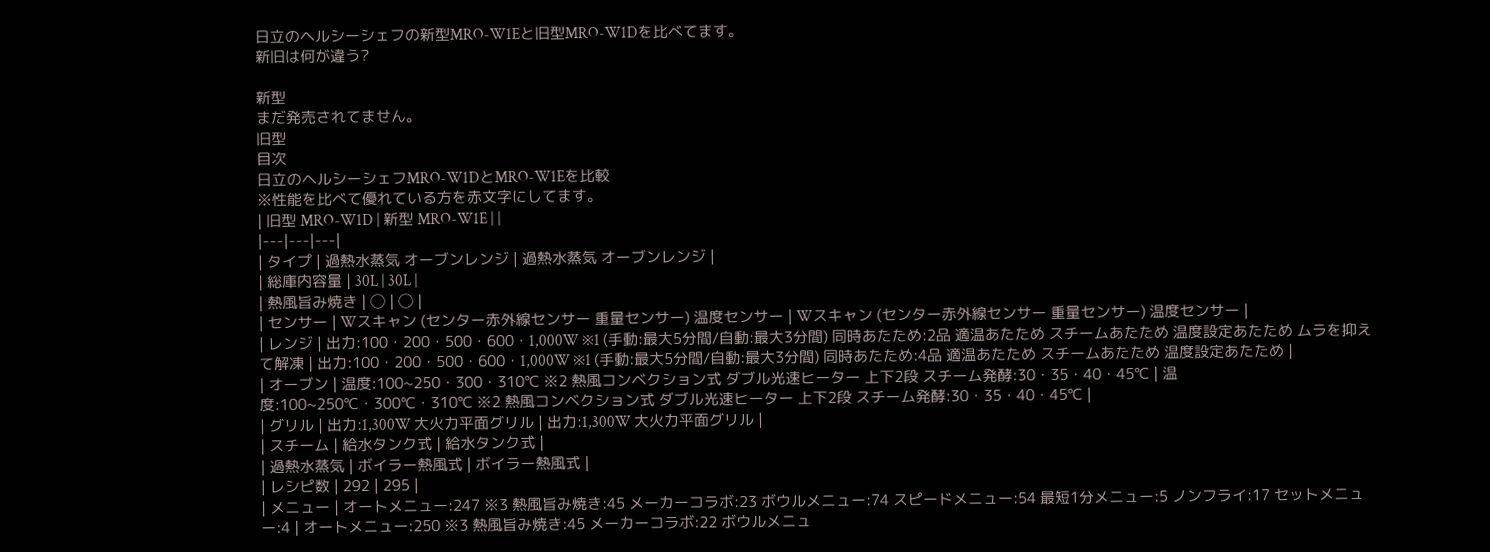日立のヘルシーシェフの新型MRO-W1Eと旧型MRO-W1Dを比べてます。
新旧は何が違う?

新型
まだ発売されてません。
旧型
目次
日立のヘルシーシェフMRO-W1DとMRO-W1Eを比較
※性能を比べて優れている方を赤文字にしてます。
| 旧型 MRO-W1D | 新型 MRO-W1E | |
|---|---|---|
| タイプ | 過熱水蒸気 オーブンレンジ | 過熱水蒸気 オーブンレンジ |
| 総庫内容量 | 30L | 30L |
| 熱風旨み焼き | ◯ | ◯ |
| センサー | Wスキャン (センター赤外線センサー 重量センサー) 温度センサー | Wスキャン (センター赤外線センサー 重量センサー) 温度センサー |
| レンジ | 出力:100・200・500・600・1,000W ※1 (手動:最大5分間/自動:最大3分間) 同時あたため:2品 適温あたため スチームあたため 温度設定あたため ムラを抑えて解凍 | 出力:100・200・500・600・1,000W ※1 (手動:最大5分間/自動:最大3分間) 同時あたため:4品 適温あたため スチームあたため 温度設定あたため |
| オーブン | 温度:100~250・300・310℃ ※2 熱風コンベクション式 ダブル光速ヒーター 上下2段 スチーム発酵:30・35・40・45℃ | 温度:100~250℃・300℃・310℃ ※2 熱風コンベクション式 ダブル光速ヒーター 上下2段 スチーム発酵:30・35・40・45℃ |
| グリル | 出力:1,300W 大火力平面グリル | 出力:1,300W 大火力平面グリル |
| スチーム | 給水タンク式 | 給水タンク式 |
| 過熱水蒸気 | ボイラー熱風式 | ボイラー熱風式 |
| レシピ数 | 292 | 295 |
| メニュー | オートメニュー:247 ※3 熱風旨み焼き:45 メーカーコラボ:23 ボウルメニュー:74 スピードメニュー:54 最短1分メニュー:5 ノンフライ:17 セットメニュー:4 | オートメニュー:250 ※3 熱風旨み焼き:45 メーカーコラボ:22 ボウルメニュ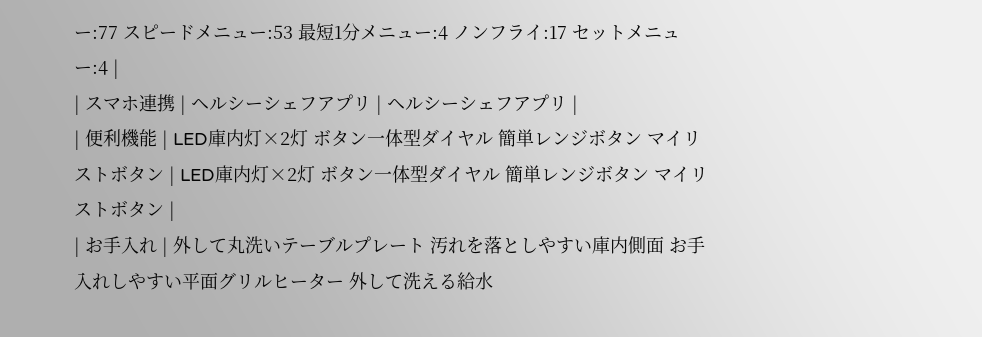ー:77 スピードメニュー:53 最短1分メニュー:4 ノンフライ:17 セットメニュー:4 |
| スマホ連携 | ヘルシーシェフアプリ | ヘルシーシェフアプリ |
| 便利機能 | LED庫内灯×2灯 ボタン一体型ダイヤル 簡単レンジボタン マイリストボタン | LED庫内灯×2灯 ボタン一体型ダイヤル 簡単レンジボタン マイリストボタン |
| お手入れ | 外して丸洗いテーブルプレート 汚れを落としやすい庫内側面 お手入れしやすい平面グリルヒーター 外して洗える給水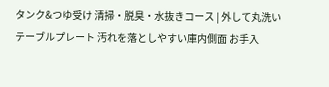タンク&つゆ受け 清掃・脱臭・水抜きコース | 外して丸洗いテーブルプレート 汚れを落としやすい庫内側面 お手入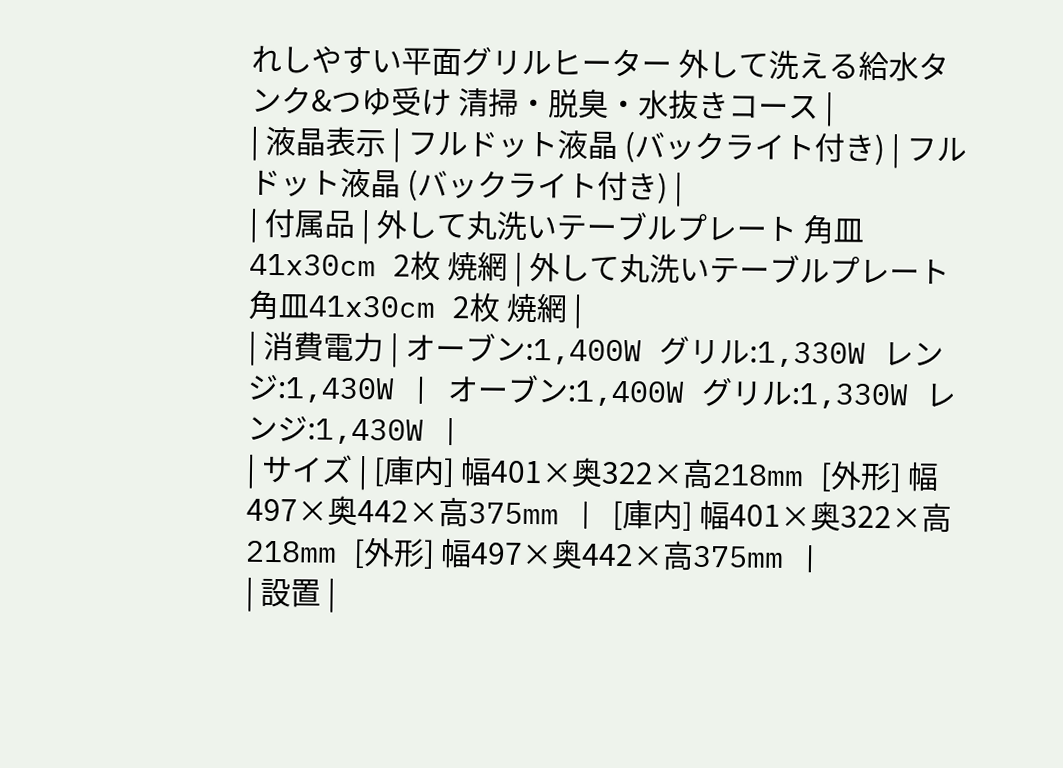れしやすい平面グリルヒーター 外して洗える給水タンク&つゆ受け 清掃・脱臭・水抜きコース |
| 液晶表示 | フルドット液晶 (バックライト付き) | フルドット液晶 (バックライト付き) |
| 付属品 | 外して丸洗いテーブルプレート 角皿41x30cm 2枚 焼網 | 外して丸洗いテーブルプレート 角皿41x30cm 2枚 焼網 |
| 消費電力 | オーブン:1,400W グリル:1,330W レンジ:1,430W | オーブン:1,400W グリル:1,330W レンジ:1,430W |
| サイズ | [庫内] 幅401×奥322×高218mm [外形] 幅497×奥442×高375mm | [庫内] 幅401×奥322×高218mm [外形] 幅497×奥442×高375mm |
| 設置 |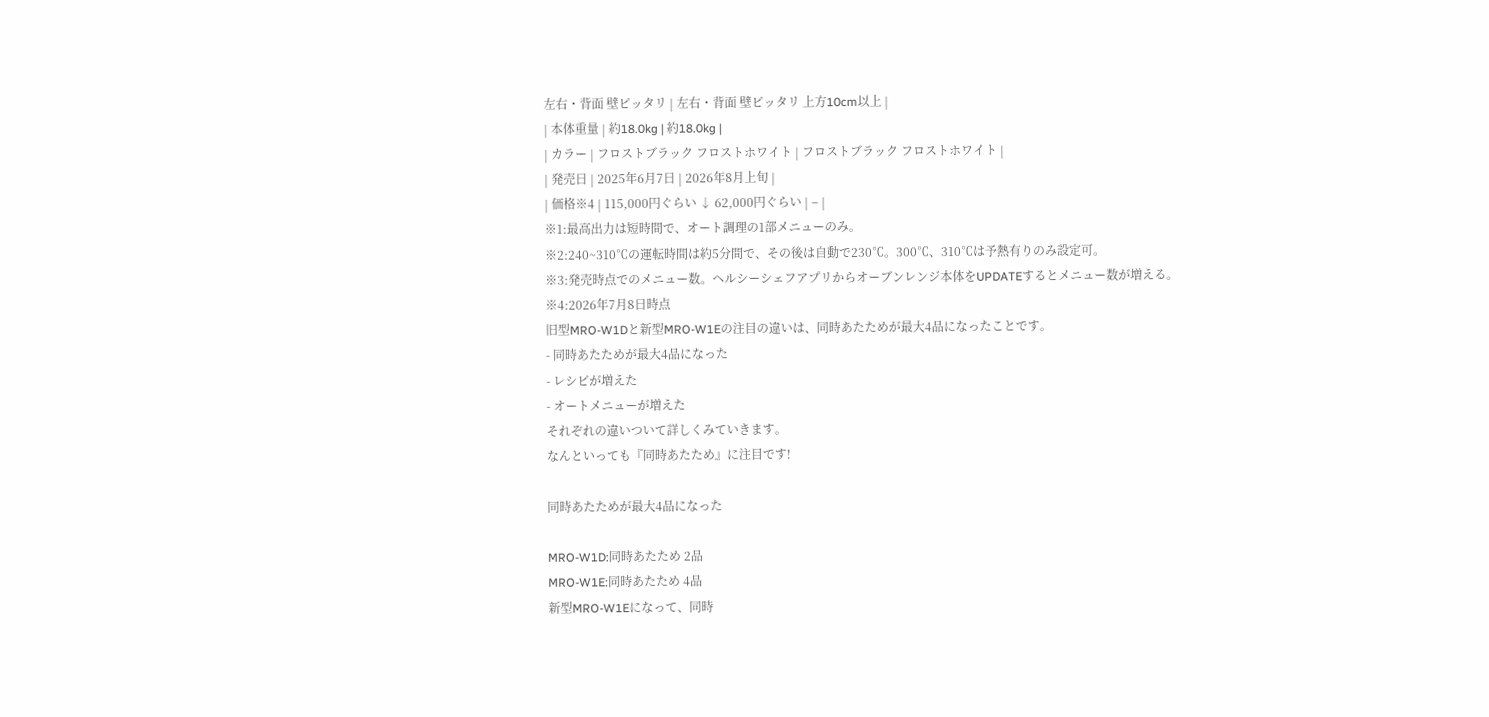左右・背面 壁ピッタリ | 左右・背面 壁ピッタリ 上方10cm以上 |
| 本体重量 | 約18.0kg | 約18.0kg |
| カラー | フロストブラック フロストホワイト | フロストブラック フロストホワイト |
| 発売日 | 2025年6月7日 | 2026年8月上旬 |
| 価格※4 | 115,000円ぐらい ↓ 62,000円ぐらい | – |
※1:最高出力は短時間で、オート調理の1部メニューのみ。
※2:240~310℃の運転時間は約5分間で、その後は自動で230℃。300℃、310℃は予熱有りのみ設定可。
※3:発売時点でのメニュー数。ヘルシーシェフアプリからオーブンレンジ本体をUPDATEするとメニュー数が増える。
※4:2026年7月8日時点
旧型MRO-W1Dと新型MRO-W1Eの注目の違いは、同時あたためが最大4品になったことです。
- 同時あたためが最大4品になった
- レシピが増えた
- オートメニューが増えた
それぞれの違いついて詳しくみていきます。
なんといっても『同時あたため』に注目です!

同時あたためが最大4品になった

MRO-W1D:同時あたため 2品
MRO-W1E:同時あたため 4品
新型MRO-W1Eになって、同時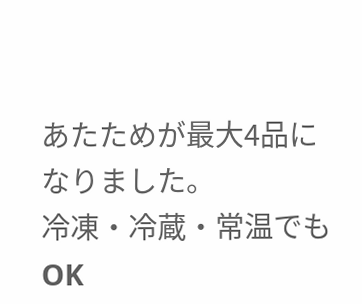あたためが最大4品になりました。
冷凍・冷蔵・常温でもOK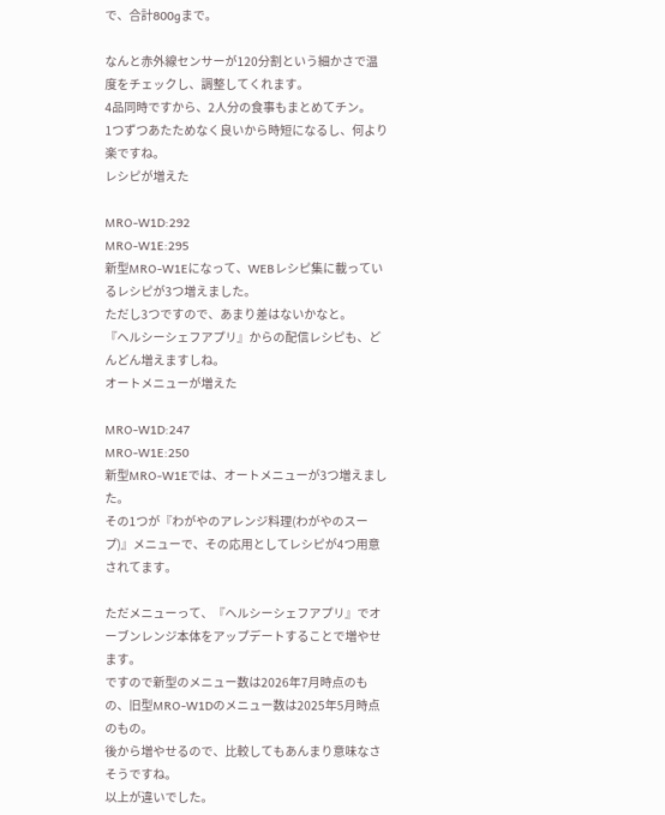で、合計800gまで。

なんと赤外線センサーが120分割という細かさで温度をチェックし、調整してくれます。
4品同時ですから、2人分の食事もまとめてチン。
1つずつあたためなく良いから時短になるし、何より楽ですね。
レシピが増えた

MRO-W1D:292
MRO-W1E:295
新型MRO-W1Eになって、WEBレシピ集に載っているレシピが3つ増えました。
ただし3つですので、あまり差はないかなと。
『ヘルシーシェフアプリ』からの配信レシピも、どんどん増えますしね。
オートメニューが増えた

MRO-W1D:247
MRO-W1E:250
新型MRO-W1Eでは、オートメニューが3つ増えました。
その1つが『わがやのアレンジ料理(わがやのスープ)』メニューで、その応用としてレシピが4つ用意されてます。

ただメニューって、『ヘルシーシェフアプリ』でオーブンレンジ本体をアップデートすることで増やせます。
ですので新型のメニュー数は2026年7月時点のもの、旧型MRO-W1Dのメニュー数は2025年5月時点のもの。
後から増やせるので、比較してもあんまり意味なさそうですね。
以上が違いでした。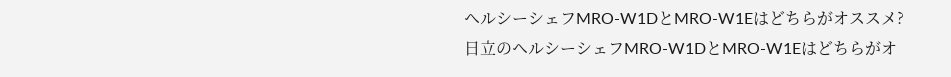ヘルシーシェフMRO-W1DとMRO-W1Eはどちらがオススメ?
日立のヘルシーシェフMRO-W1DとMRO-W1Eはどちらがオ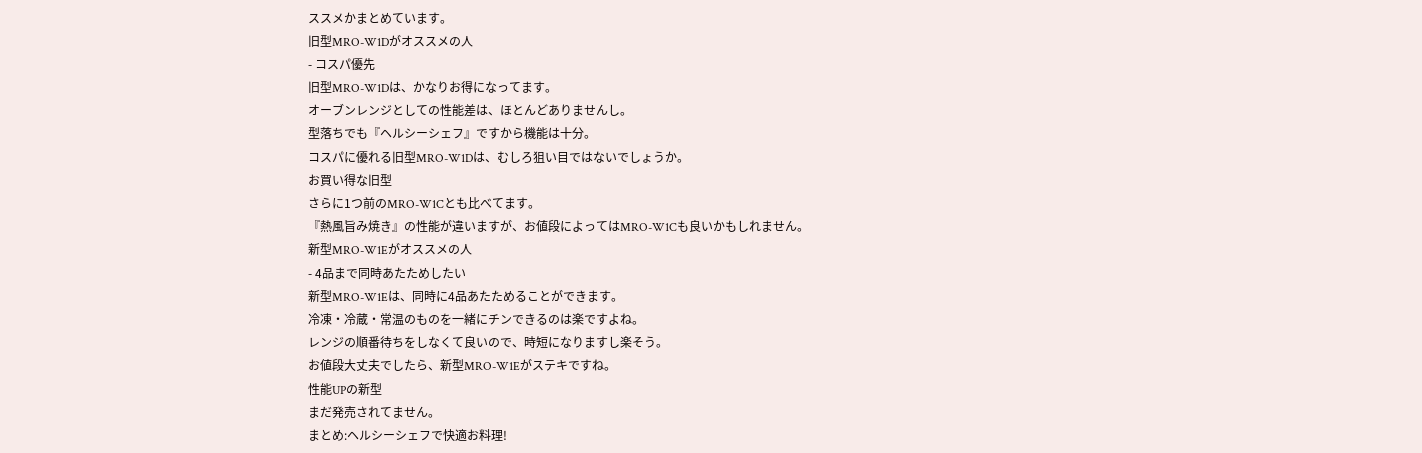ススメかまとめています。
旧型MRO-W1Dがオススメの人
- コスパ優先
旧型MRO-W1Dは、かなりお得になってます。
オーブンレンジとしての性能差は、ほとんどありませんし。
型落ちでも『ヘルシーシェフ』ですから機能は十分。
コスパに優れる旧型MRO-W1Dは、むしろ狙い目ではないでしょうか。
お買い得な旧型
さらに1つ前のMRO-W1Cとも比べてます。
『熱風旨み焼き』の性能が違いますが、お値段によってはMRO-W1Cも良いかもしれません。
新型MRO-W1Eがオススメの人
- 4品まで同時あたためしたい
新型MRO-W1Eは、同時に4品あたためることができます。
冷凍・冷蔵・常温のものを一緒にチンできるのは楽ですよね。
レンジの順番待ちをしなくて良いので、時短になりますし楽そう。
お値段大丈夫でしたら、新型MRO-W1Eがステキですね。
性能UPの新型
まだ発売されてません。
まとめ:ヘルシーシェフで快適お料理!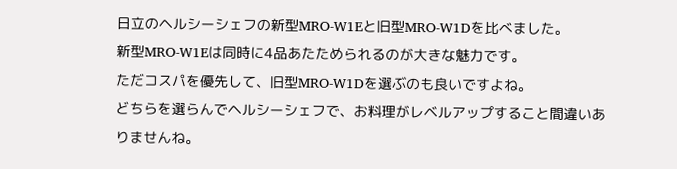日立のヘルシーシェフの新型MRO-W1Eと旧型MRO-W1Dを比べました。
新型MRO-W1Eは同時に4品あたためられるのが大きな魅力です。
ただコスパを優先して、旧型MRO-W1Dを選ぶのも良いですよね。
どちらを選らんでヘルシーシェフで、お料理がレベルアップすること間違いありませんね。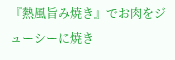『熱風旨み焼き』でお肉をジューシーに焼き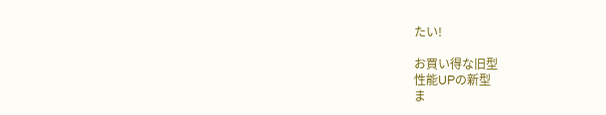たい!

お買い得な旧型
性能UPの新型
ま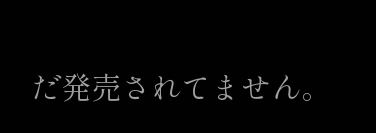だ発売されてません。